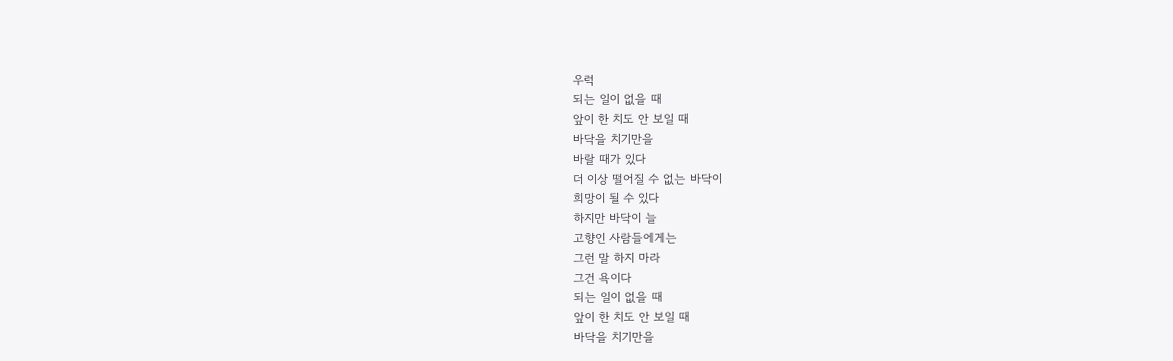우럭
되는 일이 없을 때
앞이 한 치도 안 보일 때
바닥을 치기만을
바랄 때가 있다
더 이상 떨어질 수 없는 바닥이
희망이 될 수 있다
하지만 바닥이 늘
고향인 사람들에게는
그런 말 하지 마라
그건 욕이다
되는 일이 없을 때
앞이 한 치도 안 보일 때
바닥을 치기만을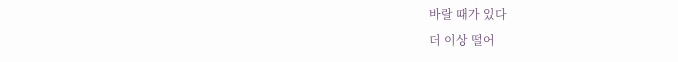바랄 때가 있다
더 이상 떨어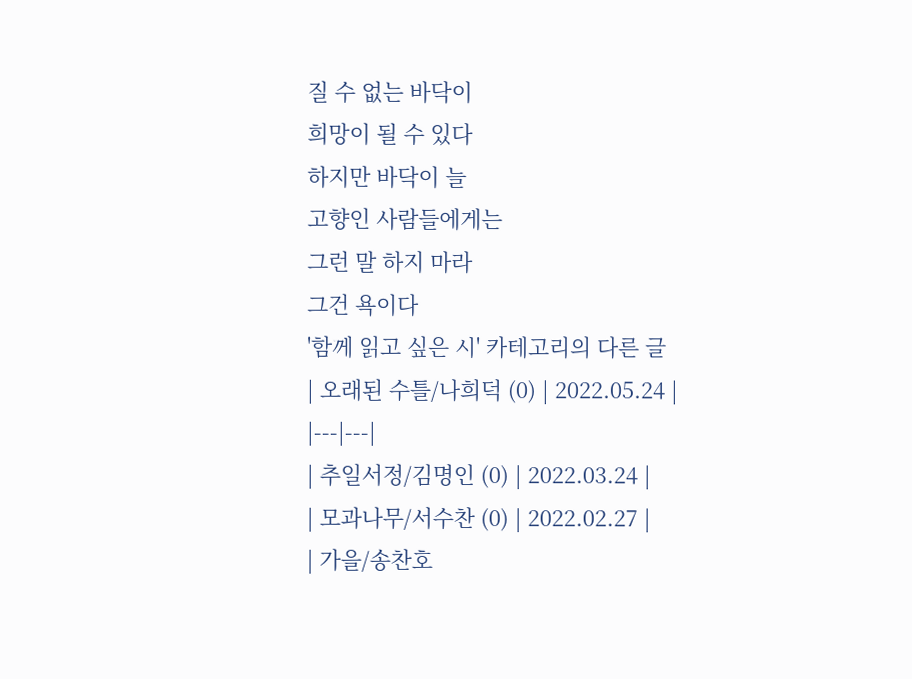질 수 없는 바닥이
희망이 될 수 있다
하지만 바닥이 늘
고향인 사람들에게는
그런 말 하지 마라
그건 욕이다
'함께 읽고 싶은 시' 카테고리의 다른 글
| 오래된 수틀/나희덕 (0) | 2022.05.24 |
|---|---|
| 추일서정/김명인 (0) | 2022.03.24 |
| 모과나무/서수찬 (0) | 2022.02.27 |
| 가을/송찬호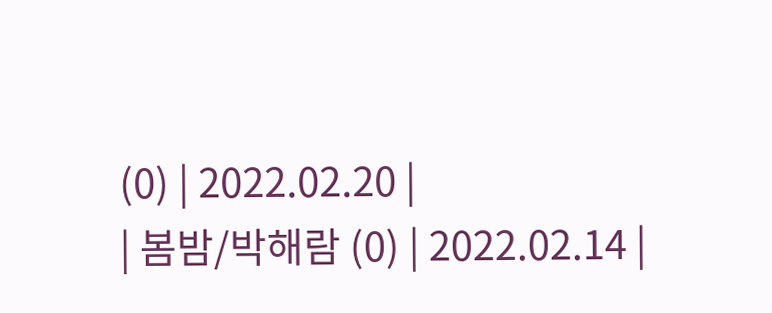(0) | 2022.02.20 |
| 봄밤/박해람 (0) | 2022.02.14 |